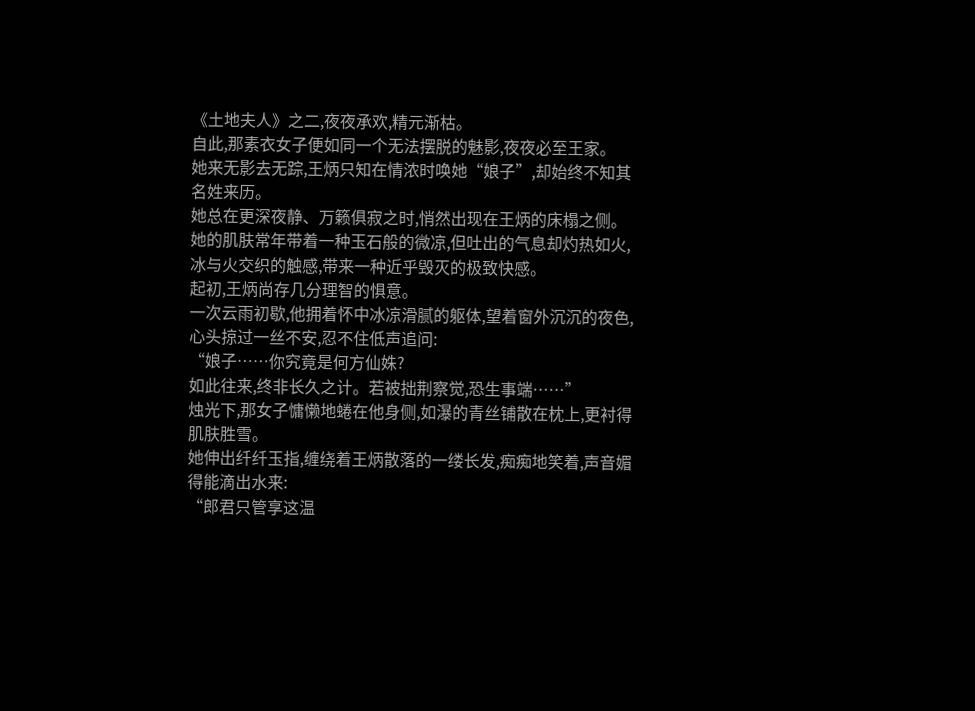《土地夫人》之二,夜夜承欢,精元渐枯。
自此,那素衣女子便如同一个无法摆脱的魅影,夜夜必至王家。
她来无影去无踪,王炳只知在情浓时唤她“娘子”,却始终不知其名姓来历。
她总在更深夜静、万籁俱寂之时,悄然出现在王炳的床榻之侧。
她的肌肤常年带着一种玉石般的微凉,但吐出的气息却灼热如火,冰与火交织的触感,带来一种近乎毁灭的极致快感。
起初,王炳尚存几分理智的惧意。
一次云雨初歇,他拥着怀中冰凉滑腻的躯体,望着窗外沉沉的夜色,心头掠过一丝不安,忍不住低声追问:
“娘子……你究竟是何方仙姝?
如此往来,终非长久之计。若被拙荆察觉,恐生事端……”
烛光下,那女子慵懒地蜷在他身侧,如瀑的青丝铺散在枕上,更衬得肌肤胜雪。
她伸出纤纤玉指,缠绕着王炳散落的一缕长发,痴痴地笑着,声音媚得能滴出水来:
“郎君只管享这温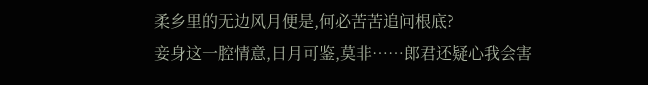柔乡里的无边风月便是,何必苦苦追问根底?
妾身这一腔情意,日月可鉴,莫非……郎君还疑心我会害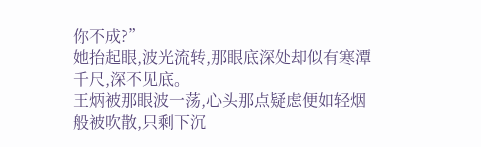你不成?”
她抬起眼,波光流转,那眼底深处却似有寒潭千尺,深不见底。
王炳被那眼波一荡,心头那点疑虑便如轻烟般被吹散,只剩下沉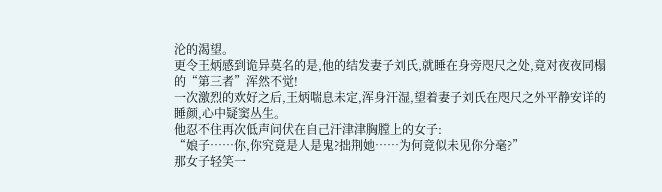沦的渴望。
更令王炳感到诡异莫名的是,他的结发妻子刘氏,就睡在身旁咫尺之处,竟对夜夜同榻的“第三者”浑然不觉!
一次激烈的欢好之后,王炳喘息未定,浑身汗湿,望着妻子刘氏在咫尺之外平静安详的睡颜,心中疑窦丛生。
他忍不住再次低声问伏在自己汗津津胸膛上的女子:
“娘子……你,你究竟是人是鬼?拙荆她……为何竟似未见你分毫?”
那女子轻笑一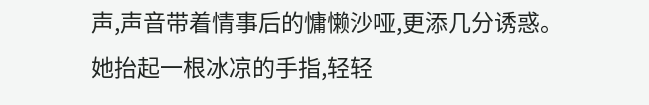声,声音带着情事后的慵懒沙哑,更添几分诱惑。
她抬起一根冰凉的手指,轻轻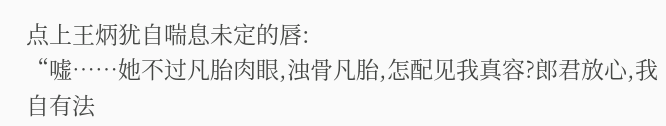点上王炳犹自喘息未定的唇:
“嘘……她不过凡胎肉眼,浊骨凡胎,怎配见我真容?郎君放心,我自有法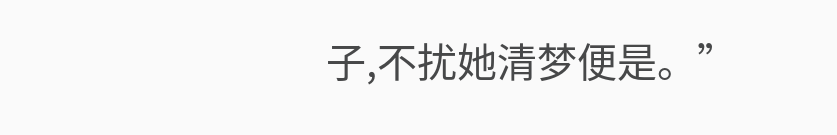子,不扰她清梦便是。”